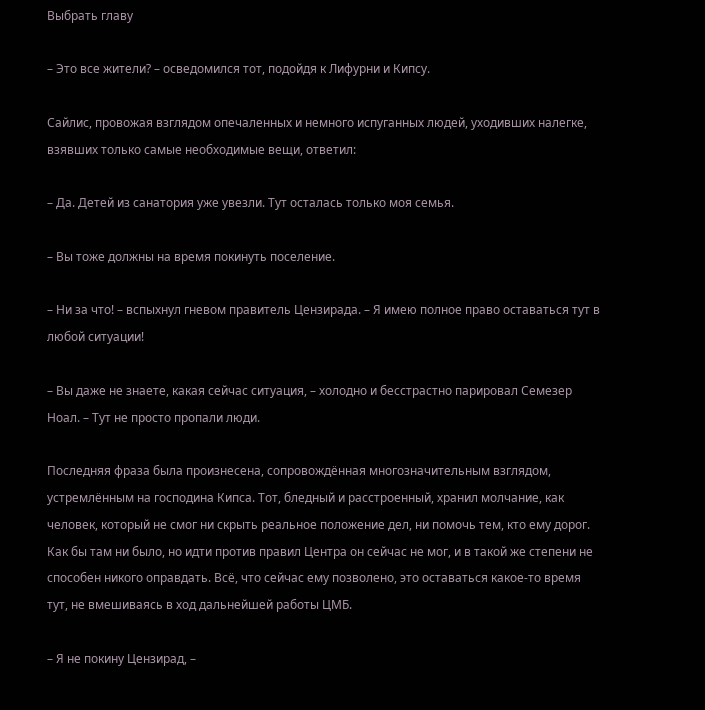Выбрать главу

– Это все жители? – осведомился тот, подойдя к Лифурни и Кипсу.

Сайлис, провожая взглядом опечаленных и немного испуганных людей, уходивших налегке, взявших только самые необходимые вещи, ответил:

– Да. Детей из санатория уже увезли. Тут осталась только моя семья.

– Вы тоже должны на время покинуть поселение.

– Ни за что! – вспыхнул гневом правитель Цензирада. – Я имею полное право оставаться тут в любой ситуации!

– Вы даже не знаете, какая сейчас ситуация, – холодно и бесстрастно парировал Семезер Ноал. – Тут не просто пропали люди.

Последняя фраза была произнесена, сопровождённая многозначительным взглядом, устремлённым на господина Кипса. Тот, бледный и расстроенный, хранил молчание, как человек, который не смог ни скрыть реальное положение дел, ни помочь тем, кто ему дорог. Как бы там ни было, но идти против правил Центра он сейчас не мог, и в такой же степени не способен никого оправдать. Всё, что сейчас ему позволено, это оставаться какое-то время тут, не вмешиваясь в ход дальнейшей работы ЦМБ.

– Я не покину Цензирад, –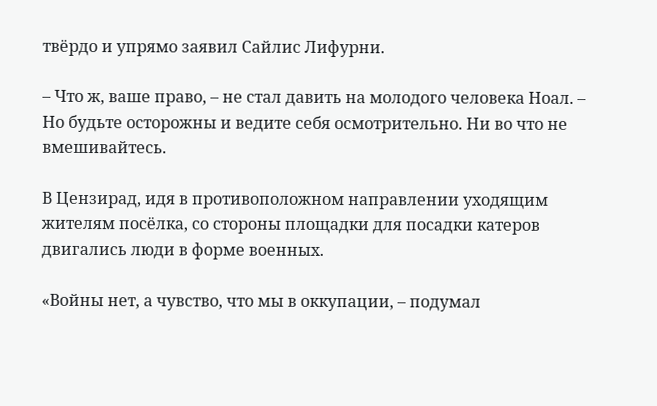твёрдо и упрямо заявил Сайлис Лифурни.

– Что ж, ваше право, – не стал давить на молодого человека Ноал. – Но будьте осторожны и ведите себя осмотрительно. Ни во что не вмешивайтесь.

В Цензирад, идя в противоположном направлении уходящим жителям посёлка, со стороны площадки для посадки катеров двигались люди в форме военных.

«Войны нет, а чувство, что мы в оккупации, – подумал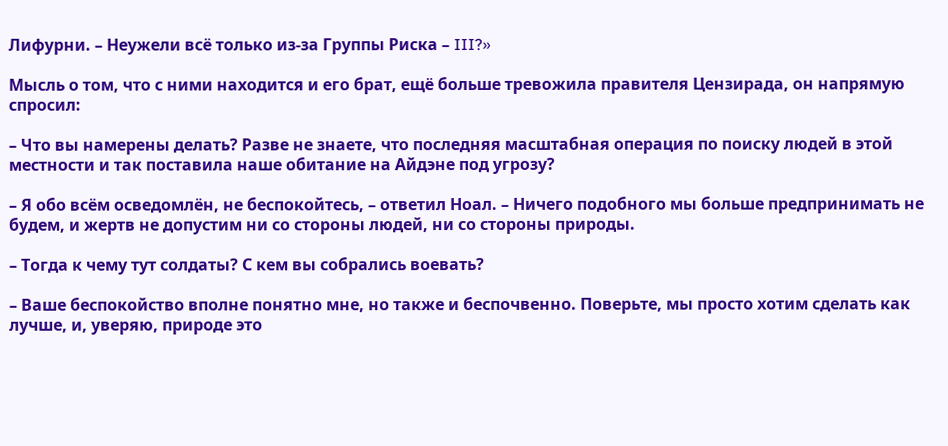Лифурни. – Неужели всё только из-за Группы Риска – III?»

Мысль о том, что с ними находится и его брат, ещё больше тревожила правителя Цензирада, он напрямую спросил:

– Что вы намерены делать? Разве не знаете, что последняя масштабная операция по поиску людей в этой местности и так поставила наше обитание на Айдэне под угрозу?

– Я обо всём осведомлён, не беспокойтесь, – ответил Ноал. – Ничего подобного мы больше предпринимать не будем, и жертв не допустим ни со стороны людей, ни со стороны природы.

– Тогда к чему тут солдаты? С кем вы собрались воевать?

– Ваше беспокойство вполне понятно мне, но также и беспочвенно. Поверьте, мы просто хотим сделать как лучше, и, уверяю, природе это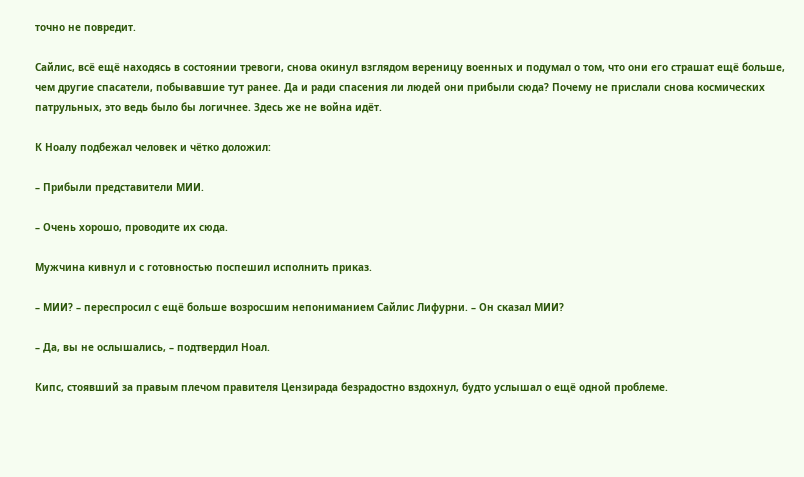точно не повредит.

Сайлис, всё ещё находясь в состоянии тревоги, снова окинул взглядом вереницу военных и подумал о том, что они его страшат ещё больше, чем другие спасатели, побывавшие тут ранее. Да и ради спасения ли людей они прибыли сюда? Почему не прислали снова космических патрульных, это ведь было бы логичнее. Здесь же не война идёт.

К Ноалу подбежал человек и чётко доложил:

– Прибыли представители МИИ.

– Очень хорошо, проводите их сюда.

Мужчина кивнул и с готовностью поспешил исполнить приказ.

– МИИ? – переспросил с ещё больше возросшим непониманием Сайлис Лифурни. – Он сказал МИИ?

– Да, вы не ослышались, – подтвердил Ноал.

Кипс, стоявший за правым плечом правителя Цензирада безрадостно вздохнул, будто услышал о ещё одной проблеме.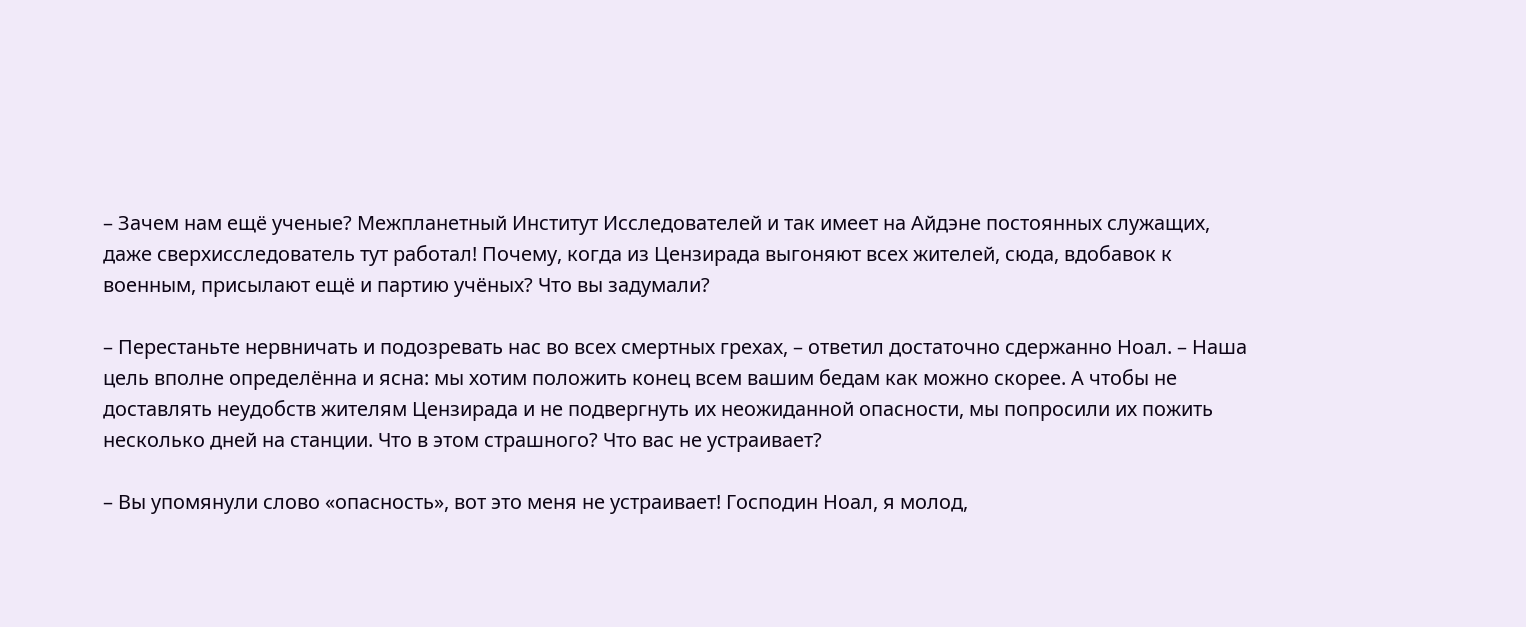– Зачем нам ещё ученые? Межпланетный Институт Исследователей и так имеет на Айдэне постоянных служащих, даже сверхисследователь тут работал! Почему, когда из Цензирада выгоняют всех жителей, сюда, вдобавок к военным, присылают ещё и партию учёных? Что вы задумали?

– Перестаньте нервничать и подозревать нас во всех смертных грехах, – ответил достаточно сдержанно Ноал. – Наша цель вполне определённа и ясна: мы хотим положить конец всем вашим бедам как можно скорее. А чтобы не доставлять неудобств жителям Цензирада и не подвергнуть их неожиданной опасности, мы попросили их пожить несколько дней на станции. Что в этом страшного? Что вас не устраивает?

– Вы упомянули слово «опасность», вот это меня не устраивает! Господин Ноал, я молод,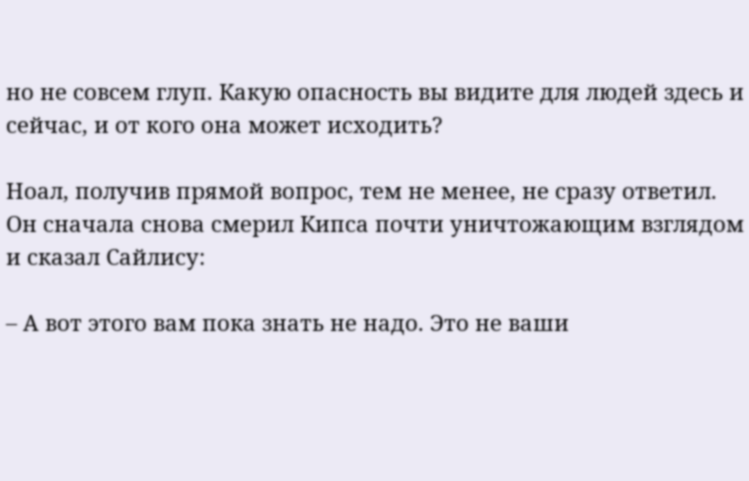но не совсем глуп. Какую опасность вы видите для людей здесь и сейчас, и от кого она может исходить?

Ноал, получив прямой вопрос, тем не менее, не сразу ответил. Он сначала снова смерил Кипса почти уничтожающим взглядом и сказал Сайлису:

– А вот этого вам пока знать не надо. Это не ваши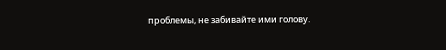проблемы, не забивайте ими голову.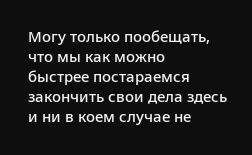Могу только пообещать, что мы как можно быстрее постараемся закончить свои дела здесь и ни в коем случае не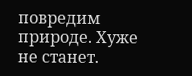повредим природе. Хуже не станет.